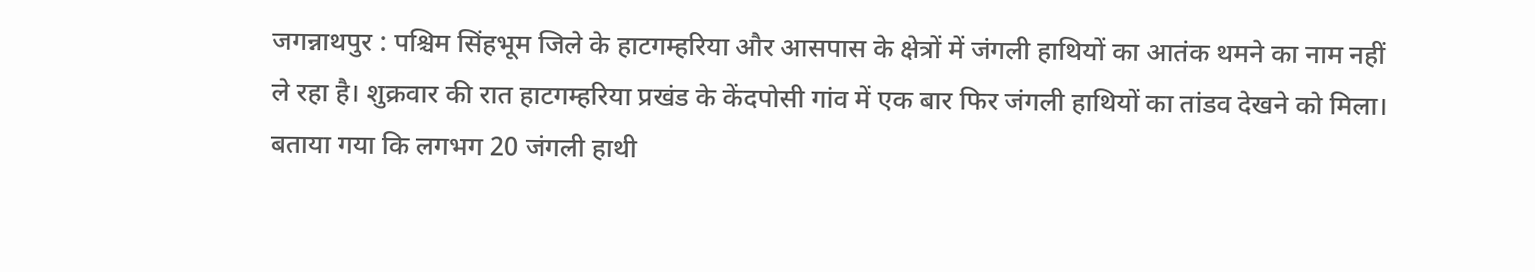जगन्नाथपुर : पश्चिम सिंहभूम जिले के हाटगम्हरिया और आसपास के क्षेत्रों में जंगली हाथियों का आतंक थमने का नाम नहीं ले रहा है। शुक्रवार की रात हाटगम्हरिया प्रखंड के केंदपोसी गांव में एक बार फिर जंगली हाथियों का तांडव देखने को मिला। बताया गया कि लगभग 20 जंगली हाथी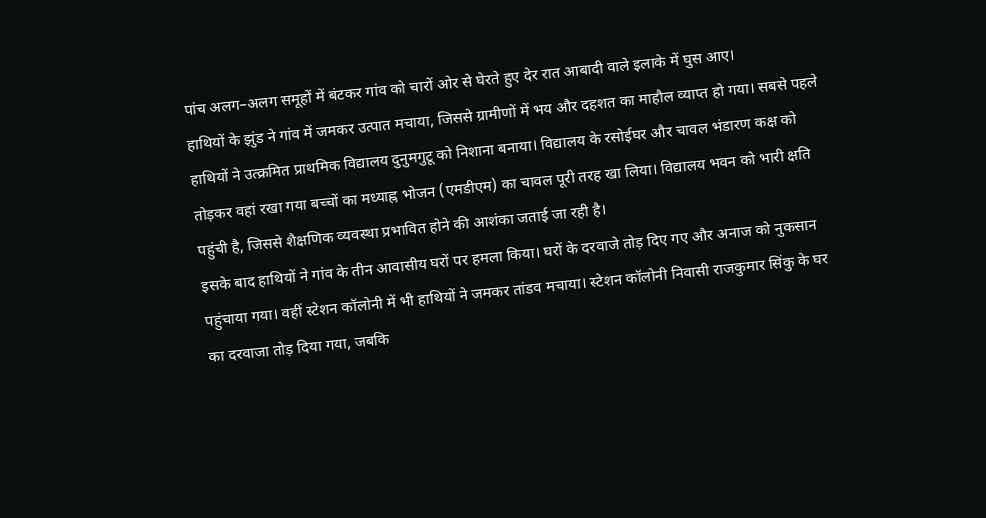पांच अलग–अलग समूहों में बंटकर गांव को चारों ओर से घेरते हुए देर रात आबादी वाले इलाके में घुस आए।
हाथियों के झुंड ने गांव में जमकर उत्पात मचाया, जिससे ग्रामीणों में भय और दहशत का माहौल व्याप्त हो गया। सबसे पहले हाथियों ने उत्क्रमित प्राथमिक विद्यालय दुनुमगुटू को निशाना बनाया। विद्यालय के रसोईघर और चावल भंडारण कक्ष को तोड़कर वहां रखा गया बच्चों का मध्याह्न भोजन (एमडीएम) का चावल पूरी तरह खा लिया। विद्यालय भवन को भारी क्षति पहुंची है, जिससे शैक्षणिक व्यवस्था प्रभावित होने की आशंका जताई जा रही है।
इसके बाद हाथियों ने गांव के तीन आवासीय घरों पर हमला किया। घरों के दरवाजे तोड़ दिए गए और अनाज को नुकसान पहुंचाया गया। वहीं स्टेशन कॉलोनी में भी हाथियों ने जमकर तांडव मचाया। स्टेशन कॉलोनी निवासी राजकुमार सिंकु के घर का दरवाजा तोड़ दिया गया, जबकि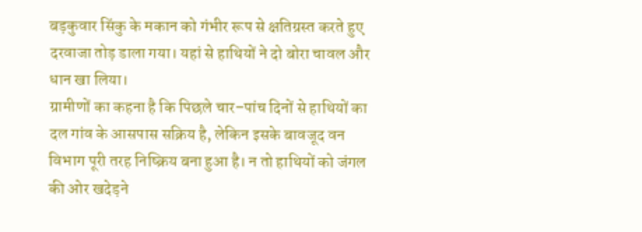बड़कुवार सिंकु के मकान को गंभीर रूप से क्षतिग्रस्त करते हुए दरवाजा तोड़ डाला गया। यहां से हाथियों ने दो बोरा चावल और धान खा लिया।
ग्रामीणों का कहना है कि पिछले चार–पांच दिनों से हाथियों का दल गांव के आसपास सक्रिय है, लेकिन इसके बावजूद वन विभाग पूरी तरह निष्क्रिय बना हुआ है। न तो हाथियों को जंगल की ओर खदेड़ने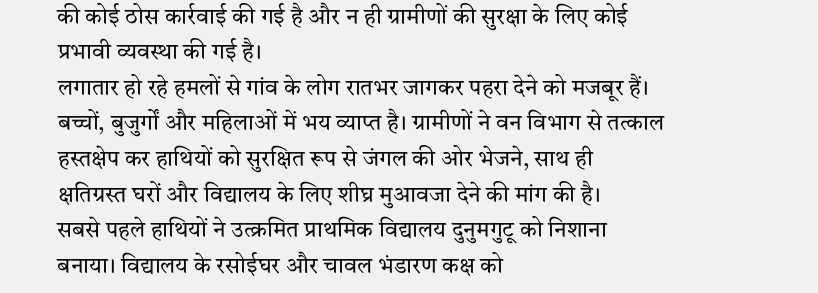की कोई ठोस कार्रवाई की गई है और न ही ग्रामीणों की सुरक्षा के लिए कोई प्रभावी व्यवस्था की गई है।
लगातार हो रहे हमलों से गांव के लोग रातभर जागकर पहरा देने को मजबूर हैं। बच्चों, बुजुर्गों और महिलाओं में भय व्याप्त है। ग्रामीणों ने वन विभाग से तत्काल हस्तक्षेप कर हाथियों को सुरक्षित रूप से जंगल की ओर भेजने, साथ ही क्षतिग्रस्त घरों और विद्यालय के लिए शीघ्र मुआवजा देने की मांग की है।
सबसे पहले हाथियों ने उत्क्रमित प्राथमिक विद्यालय दुनुमगुटू को निशाना बनाया। विद्यालय के रसोईघर और चावल भंडारण कक्ष को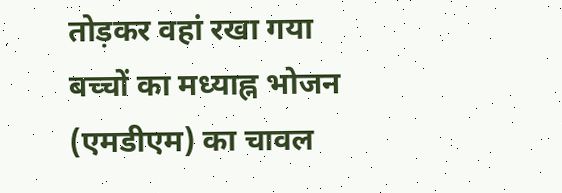तोड़कर वहां रखा गया बच्चों का मध्याह्न भोजन (एमडीएम) का चावल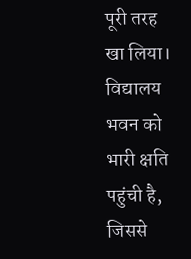पूरी तरह खा लिया। विद्यालय भवन को भारी क्षति पहुंची है, जिससे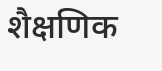शैक्षणिक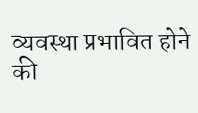व्यवस्था प्रभावित होने की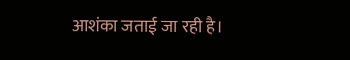आशंका जताई जा रही है।